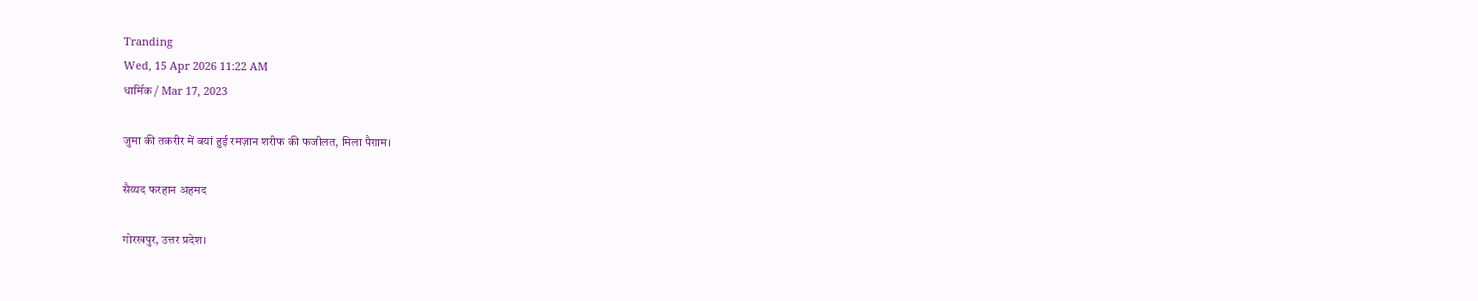Tranding
Wed, 15 Apr 2026 11:22 AM
धार्मिक / Mar 17, 2023

जुमा की तकरीर में बयां हुई रमज़ान शरीफ की फजीलत, मिला पैग़ाम।

सैय्यद फरहान अहमद

गोरखपुर, उत्तर प्रदेश।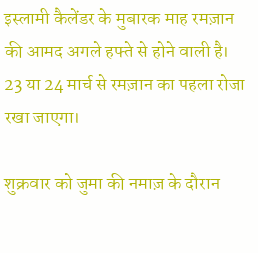इस्लामी कैलेंडर के मुबारक माह रमज़ान की आमद अगले हफ्ते से होने वाली है। 23 या 24 मार्च से रमज़ान का पहला रोजा रखा जाएगा।

शुक्रवार को जुमा की नमाज़ के दौरान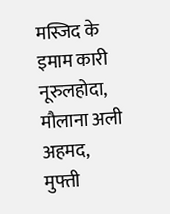मस्जिद के इमाम कारी नूरुलहोदा, मौलाना अली अहमद, मुफ्ती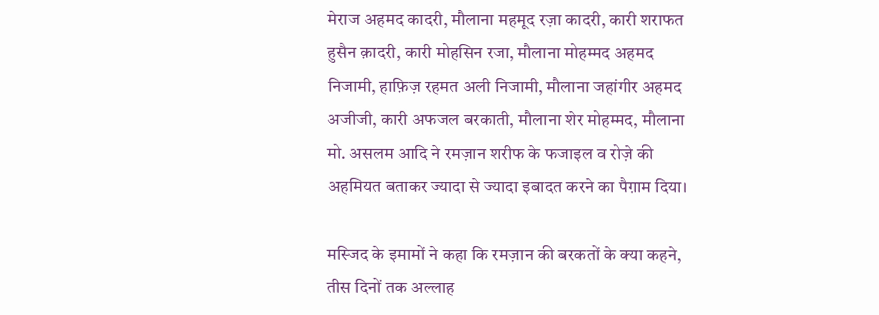मेराज अहमद कादरी, मौलाना महमूद रज़ा कादरी, कारी शराफत हुसैन क़ादरी, कारी मोहसिन रजा, मौलाना मोहम्मद अहमद निजामी, हाफ़िज़ रहमत अली निजामी, मौलाना जहांगीर अहमद अजीजी, कारी अफजल बरकाती, मौलाना शेर मोहम्मद, मौलाना मो. असलम आदि ने रमज़ान शरीफ के फजाइल व रोज़े की अहमियत बताकर ज्यादा से ज्यादा इबादत करने का पैग़ाम दिया।

मस्जिद के इमामों ने कहा कि रमज़ान की बरकतों के क्या कहने, तीस दिनों तक अल्लाह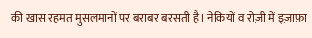की खास रहमत मुसलमानों पर बराबर बरसती है। नेकियों व रोज़ी में इज़ाफ़ा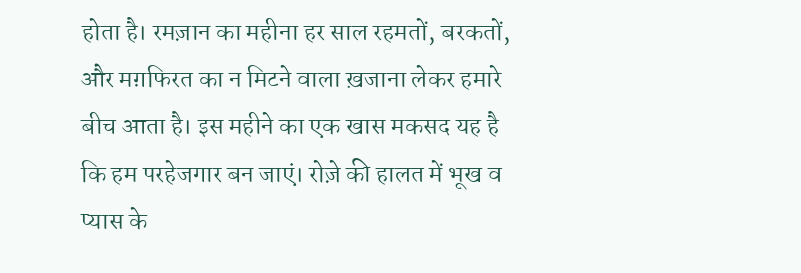होता है। रमज़ान का महीना हर साल रहमतों, बरकतों, और मग़फिरत का न मिटने वाला ख़जाना लेकर हमारे बीच आता है। इस महीने का एक खास मकसद यह है कि हम परहेजगार बन जाएं। रोज़े की हालत में भूख व प्यास के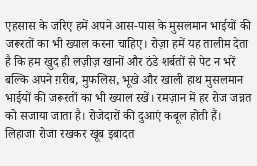एहसास के जरिए हमें अपने आस-पास के मुसलमान भाईयों की जरूरतों का भी ख्याल करना चाहिए। रोज़ा हमें यह तालीम देता है कि हम खुद ही लज़ीज़ खानों और ठंडे शर्बतों से पेट न भरें बल्कि अपने ग़रीब, मुफलिस, भूखे और खाली हाथ मुसलमान भाईयों की जरूरतों का भी ख्याल रखें। रमज़ान में हर रोज जन्नत को सजाया जाता है। रोजेदारों की दुआएं कबूल होती हैं। लिहाजा रोजा रखकर खूब इबादत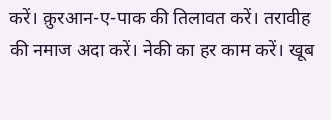करें। क़ुरआन-ए-पाक की तिलावत करें। तरावीह की नमाज अदा करें। नेकी का हर काम करें। खूब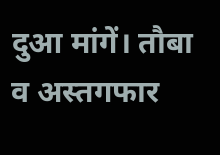दुआ मांगें। तौबा व अस्तगफार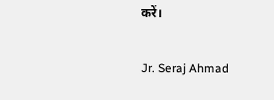करें।

Jr. Seraj Ahmad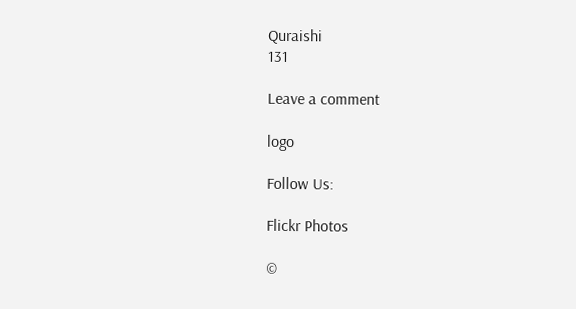Quraishi
131

Leave a comment

logo

Follow Us:

Flickr Photos

©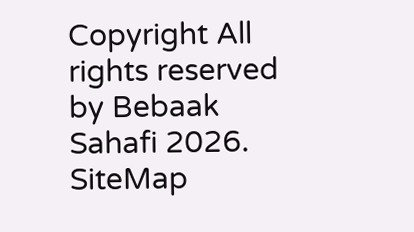Copyright All rights reserved by Bebaak Sahafi 2026. SiteMap